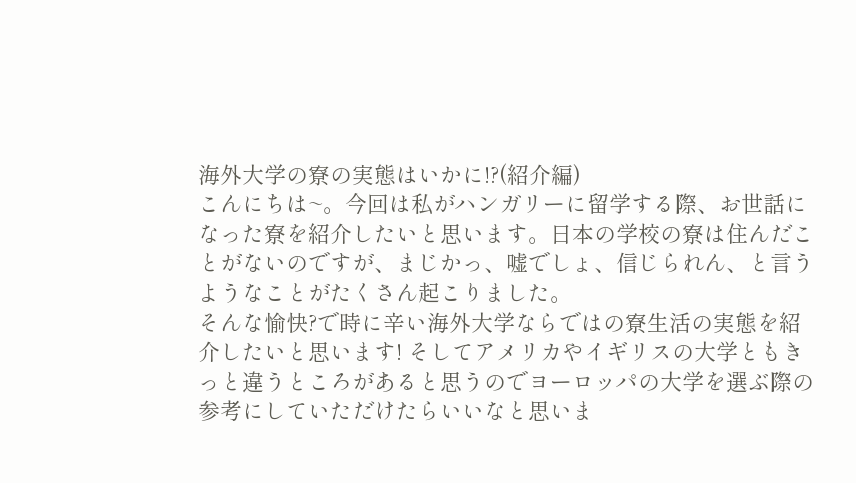海外大学の寮の実態はいかに!?(紹介編)
こんにちは~。今回は私がハンガリーに留学する際、お世話になった寮を紹介したいと思います。日本の学校の寮は住んだことがないのですが、まじかっ、嘘でしょ、信じられん、と言うようなことがたくさん起こりました。
そんな愉快?で時に辛い海外大学ならではの寮生活の実態を紹介したいと思います! そしてアメリカやイギリスの大学ともきっと違うところがあると思うのでヨーロッパの大学を選ぶ際の参考にしていただけたらいいなと思いま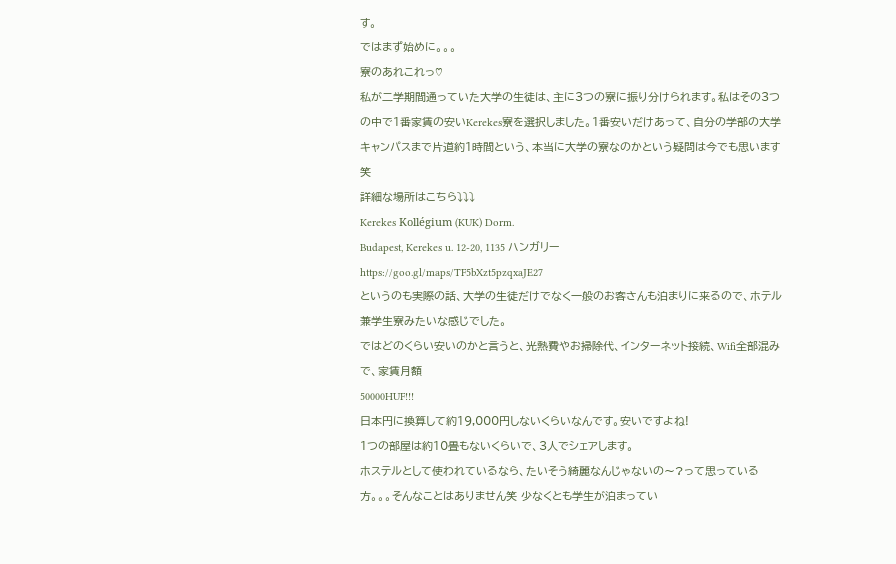す。
ではまず始めに。。。
寮のあれこれっ♡
私が二学期間通っていた大学の生徒は、主に3つの寮に振り分けられます。私はその3つの中で1番家賃の安いKerekes寮を選択しました。1番安いだけあって、自分の学部の大学キャンパスまで片道約1時間という、本当に大学の寮なのかという疑問は今でも思います笑
詳細な場所はこちら⤵⤵⤵
Kerekes Kollégium (KUK) Dorm.
Budapest, Kerekes u. 12-20, 1135 ハンガリー
https://goo.gl/maps/TF5bXzt5pzqxaJE27
というのも実際の話、大学の生徒だけでなく一般のお客さんも泊まりに来るので、ホテル兼学生寮みたいな感じでした。
ではどのくらい安いのかと言うと、光熱費やお掃除代、インターネット接続、Wifi全部混みで、家賃月額
50000HUF!!!
日本円に換算して約19,000円しないくらいなんです。安いですよね!
1つの部屋は約10畳もないくらいで、3人でシェアします。
ホステルとして使われているなら、たいそう綺麗なんじゃないの〜?って思っている方。。。そんなことはありません笑 少なくとも学生が泊まってい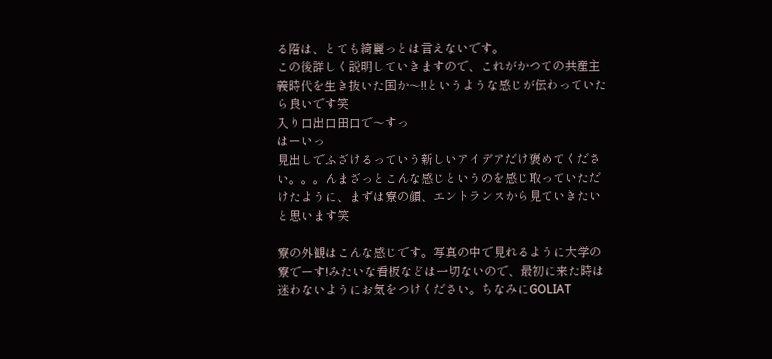る階は、とても綺麗っとは言えないです。
この後詳しく説明していきますので、これがかつての共産主義時代を生き抜いた国か〜!!というような感じが伝わっていたら良いです笑
入り口出口田口で〜すっ
はーいっ
見出しでふざけるっていう新しいアイデアだけ褒めてください。。。んまざっとこんな感じというのを感じ取っていただけたように、まずは寮の顔、エントランスから見ていきたいと思います笑

寮の外観はこんな感じです。写真の中で見れるように大学の寮でーす!みたいな看板などは一切ないので、最初に来た時は迷わないようにお気をつけください。ちなみにGOLIAT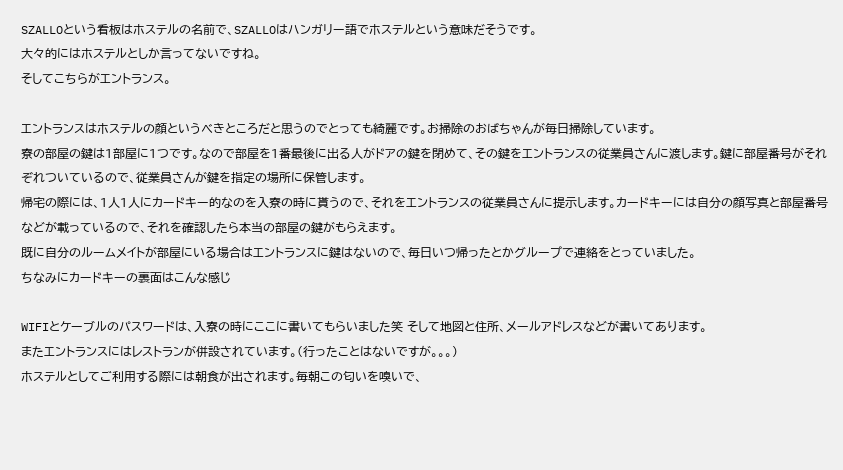SZALLOという看板はホステルの名前で、SZALLOはハンガリー語でホステルという意味だそうです。
大々的にはホステルとしか言ってないですね。
そしてこちらがエントランス。

エントランスはホステルの顔というべきところだと思うのでとっても綺麗です。お掃除のおばちゃんが毎日掃除しています。
寮の部屋の鍵は1部屋に1つです。なので部屋を1番最後に出る人がドアの鍵を閉めて、その鍵をエントランスの従業員さんに渡します。鍵に部屋番号がそれぞれついているので、従業員さんが鍵を指定の場所に保管します。
帰宅の際には、1人1人にカードキー的なのを入寮の時に貰うので、それをエントランスの従業員さんに提示します。カードキーには自分の顔写真と部屋番号などが載っているので、それを確認したら本当の部屋の鍵がもらえます。
既に自分のルームメイトが部屋にいる場合はエントランスに鍵はないので、毎日いつ帰ったとかグループで連絡をとっていました。
ちなみにカードキーの裏面はこんな感じ

WIFIとケーブルのパスワードは、入寮の時にここに書いてもらいました笑 そして地図と住所、メールアドレスなどが書いてあります。
またエントランスにはレストランが併設されています。(行ったことはないですが。。。)
ホステルとしてご利用する際には朝食が出されます。毎朝この匂いを嗅いで、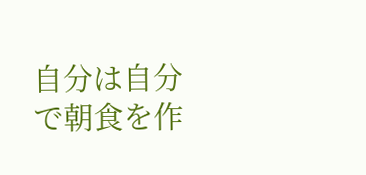自分は自分で朝食を作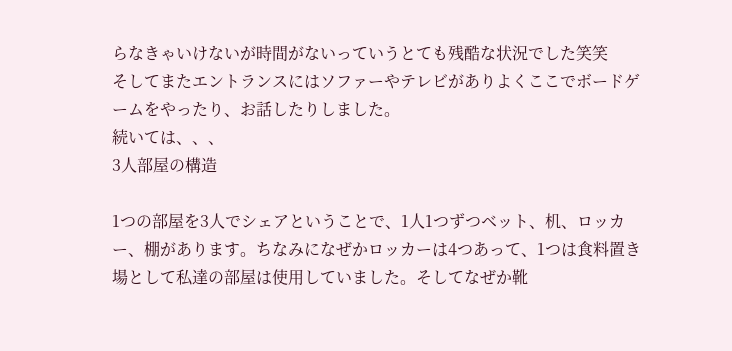らなきゃいけないが時間がないっていうとても残酷な状況でした笑笑
そしてまたエントランスにはソファーやテレビがありよくここでボードゲームをやったり、お話したりしました。
続いては、、、
3人部屋の構造

1つの部屋を3人でシェアということで、1人1つずつベット、机、ロッカー、棚があります。ちなみになぜかロッカーは4つあって、1つは食料置き場として私達の部屋は使用していました。そしてなぜか靴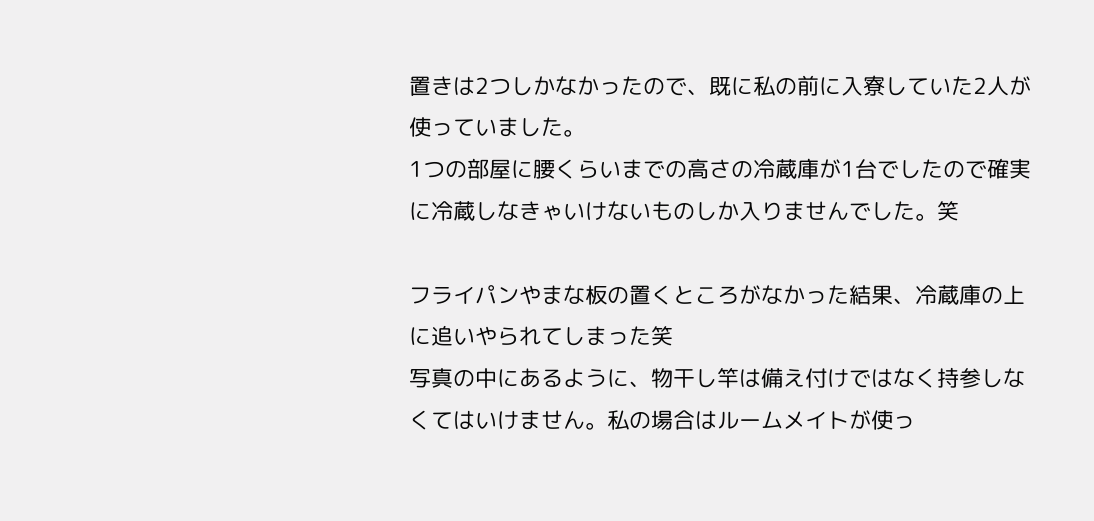置きは2つしかなかったので、既に私の前に入寮していた2人が使っていました。
1つの部屋に腰くらいまでの高さの冷蔵庫が1台でしたので確実に冷蔵しなきゃいけないものしか入りませんでした。笑

フライパンやまな板の置くところがなかった結果、冷蔵庫の上に追いやられてしまった笑
写真の中にあるように、物干し竿は備え付けではなく持参しなくてはいけません。私の場合はルームメイトが使っ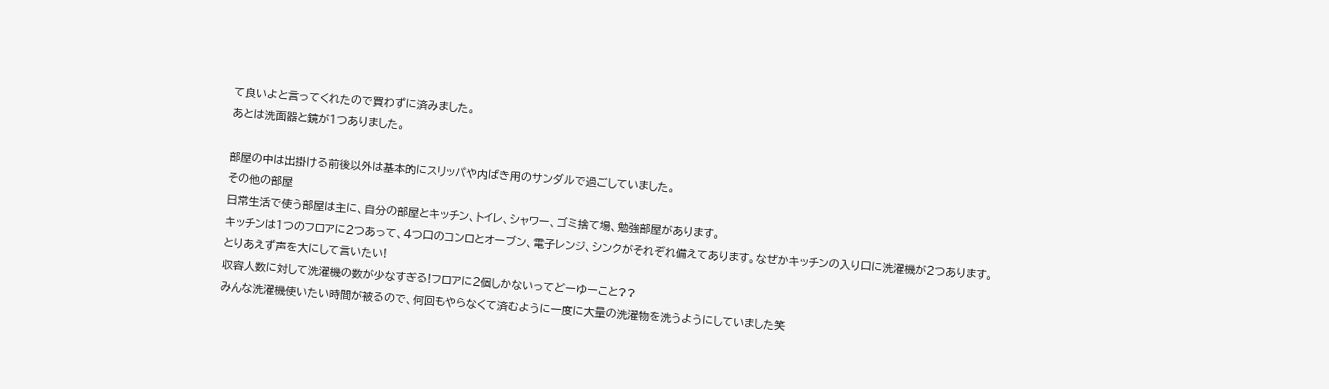て良いよと言ってくれたので買わずに済みました。
あとは洗面器と鏡が1つありました。

部屋の中は出掛ける前後以外は基本的にスリッパや内ばき用のサンダルで過ごしていました。
その他の部屋
日常生活で使う部屋は主に、自分の部屋とキッチン、トイレ、シャワー、ゴミ捨て場、勉強部屋があります。
キッチンは1つのフロアに2つあって、4つ口のコンロとオーブン、電子レンジ、シンクがそれぞれ備えてあります。なぜかキッチンの入り口に洗濯機が2つあります。
とりあえず声を大にして言いたい!
収容人数に対して洗濯機の数が少なすぎる!フロアに2個しかないってどーゆーこと??
みんな洗濯機使いたい時間が被るので、何回もやらなくて済むように一度に大量の洗濯物を洗うようにしていました笑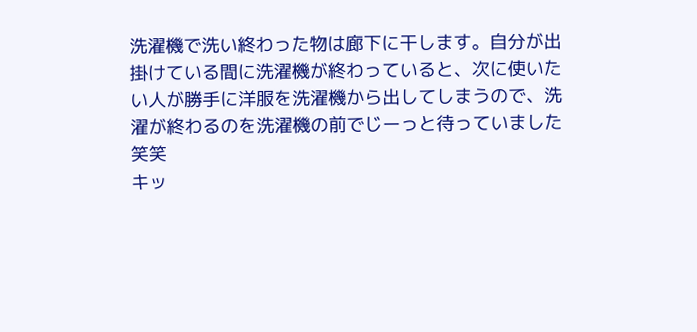洗濯機で洗い終わった物は廊下に干します。自分が出掛けている間に洗濯機が終わっていると、次に使いたい人が勝手に洋服を洗濯機から出してしまうので、洗濯が終わるのを洗濯機の前でじーっと待っていました笑笑
キッ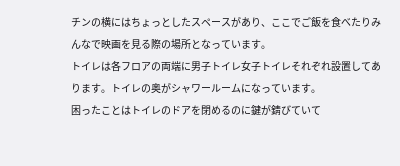チンの横にはちょっとしたスペースがあり、ここでご飯を食べたりみんなで映画を見る際の場所となっています。
トイレは各フロアの両端に男子トイレ女子トイレそれぞれ設置してあります。トイレの奥がシャワールームになっています。
困ったことはトイレのドアを閉めるのに鍵が錆びていて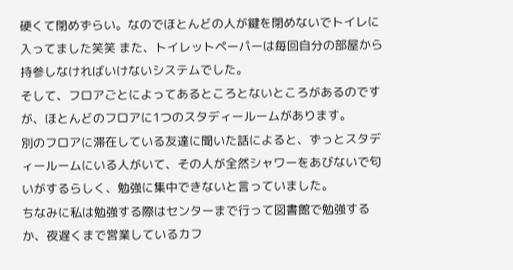硬くて閉めずらい。なのでほとんどの人が鍵を閉めないでトイレに入ってました笑笑 また、トイレットペーパーは毎回自分の部屋から持参しなければいけないシステムでした。
そして、フロアごとによってあるところとないところがあるのですが、ほとんどのフロアに1つのスタディールームがあります。
別のフロアに滞在している友達に聞いた話によると、ずっとスタディールームにいる人がいて、その人が全然シャワーをあびないで匂いがするらしく、勉強に集中できないと言っていました。
ちなみに私は勉強する際はセンターまで行って図書館で勉強するか、夜遅くまで営業しているカフ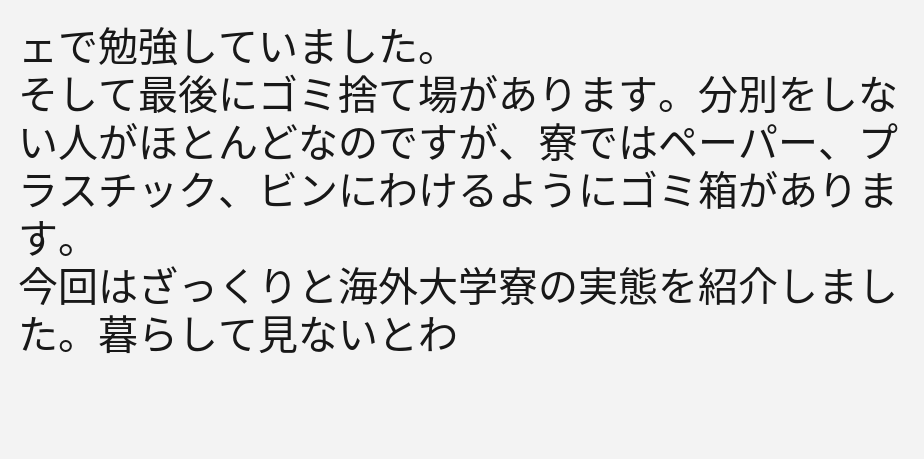ェで勉強していました。
そして最後にゴミ捨て場があります。分別をしない人がほとんどなのですが、寮ではペーパー、プラスチック、ビンにわけるようにゴミ箱があります。
今回はざっくりと海外大学寮の実態を紹介しました。暮らして見ないとわ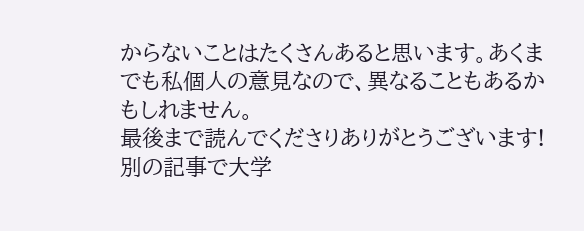からないことはたくさんあると思います。あくまでも私個人の意見なので、異なることもあるかもしれません。
最後まで読んでくださりありがとうございます! 別の記事で大学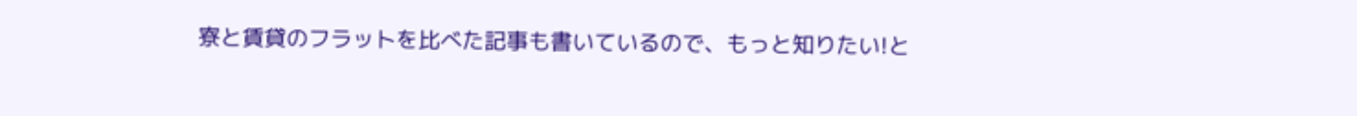寮と賃貸のフラットを比べた記事も書いているので、もっと知りたい!と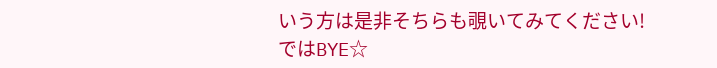いう方は是非そちらも覗いてみてください!
ではBYE☆